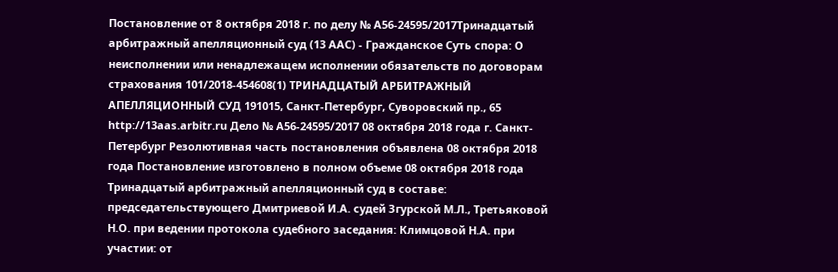Постановление от 8 октября 2018 г. по делу № А56-24595/2017Тринадцатый арбитражный апелляционный суд (13 ААС) - Гражданское Суть спора: О неисполнении или ненадлежащем исполнении обязательств по договорам страхования 101/2018-454608(1) ТРИНАДЦАТЫЙ АРБИТРАЖНЫЙ АПЕЛЛЯЦИОННЫЙ СУД 191015, Санкт-Петербург, Суворовский пр., 65 http://13aas.arbitr.ru Дело № А56-24595/2017 08 октября 2018 года г. Санкт-Петербург Резолютивная часть постановления объявлена 08 октября 2018 года Постановление изготовлено в полном объеме 08 октября 2018 года Тринадцатый арбитражный апелляционный суд в составе: председательствующего Дмитриевой И.А. судей Згурской М.Л., Третьяковой Н.О. при ведении протокола судебного заседания: Климцовой Н.А. при участии: от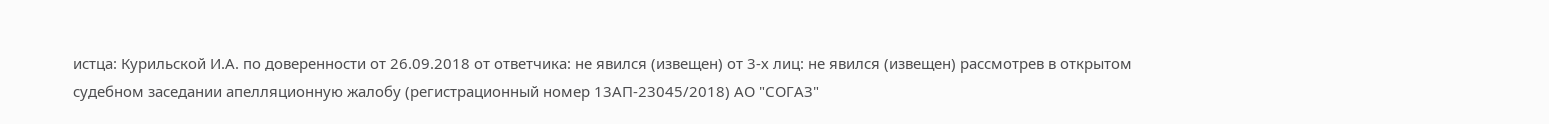истца: Курильской И.А. по доверенности от 26.09.2018 от ответчика: не явился (извещен) от 3-х лиц: не явился (извещен) рассмотрев в открытом судебном заседании апелляционную жалобу (регистрационный номер 13АП-23045/2018) АО "СОГАЗ"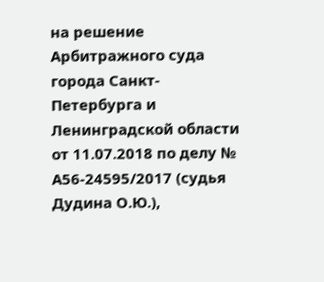на решение Арбитражного суда города Санкт-Петербурга и Ленинградской области от 11.07.2018 по делу № А56-24595/2017 (судья Дудина О.Ю.),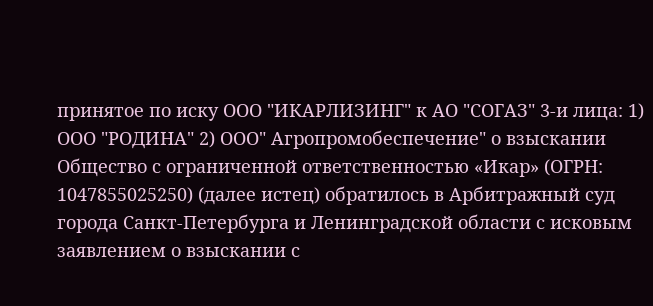принятое по иску ООО "ИКАРЛИЗИНГ" к АО "СОГАЗ" 3-и лица: 1) ООО "РОДИНА" 2) ООО" Агропромобеспечение" о взыскании Общество с ограниченной ответственностью «Икар» (ОГРН: 1047855025250) (далее истец) обратилось в Арбитражный суд города Санкт-Петербурга и Ленинградской области с исковым заявлением о взыскании с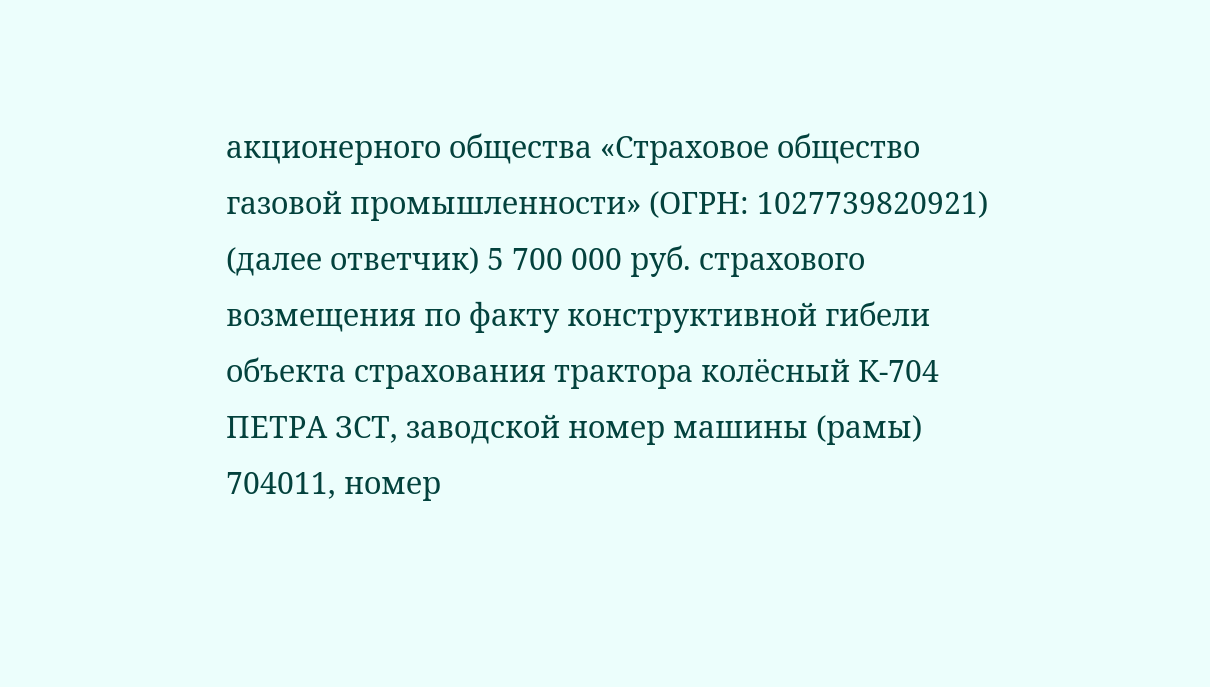акционерного общества «Страховое общество газовой промышленности» (ОГРН: 1027739820921) (далее ответчик) 5 700 000 руб. страхового возмещения по факту конструктивной гибели объекта страхования трактора колёсный К-704 ПЕТРА ЗСТ, заводской номер машины (рамы) 704011, номер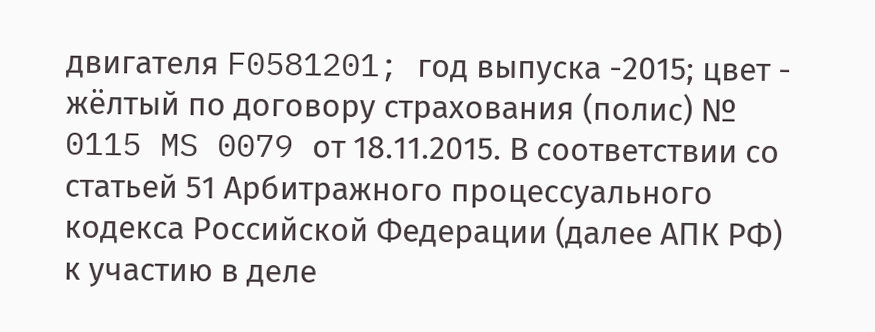двигателя F0581201; год выпуска -2015; цвет - жёлтый по договору страхования (полис) № 0115 MS 0079 от 18.11.2015. В соответствии со статьей 51 Арбитражного процессуального кодекса Российской Федерации (далее АПК РФ) к участию в деле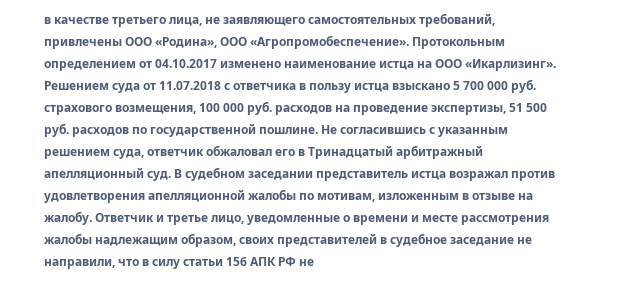в качестве третьего лица, не заявляющего самостоятельных требований, привлечены ООО «Родина», ООО «Агропромобеспечение». Протокольным определением от 04.10.2017 изменено наименование истца на ООО «Икарлизинг». Решением суда от 11.07.2018 с ответчика в пользу истца взыскано 5 700 000 руб. страхового возмещения, 100 000 руб. расходов на проведение экспертизы, 51 500 руб. расходов по государственной пошлине. Не согласившись с указанным решением суда, ответчик обжаловал его в Тринадцатый арбитражный апелляционный суд. В судебном заседании представитель истца возражал против удовлетворения апелляционной жалобы по мотивам, изложенным в отзыве на жалобу. Ответчик и третье лицо, уведомленные о времени и месте рассмотрения жалобы надлежащим образом, своих представителей в судебное заседание не направили, что в силу статьи 156 АПК РФ не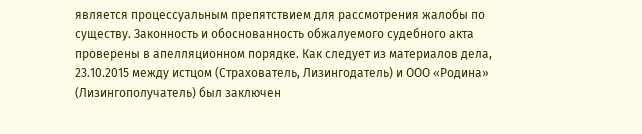является процессуальным препятствием для рассмотрения жалобы по существу. Законность и обоснованность обжалуемого судебного акта проверены в апелляционном порядке. Как следует из материалов дела, 23.10.2015 между истцом (Страхователь, Лизингодатель) и ООО «Родина» (Лизингополучатель) был заключен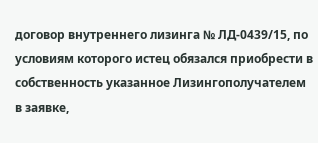договор внутреннего лизинга № ЛД-0439/15, по условиям которого истец обязался приобрести в собственность указанное Лизингополучателем в заявке,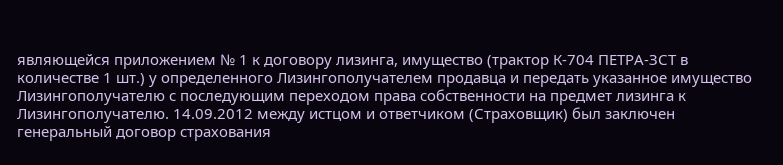являющейся приложением № 1 к договору лизинга, имущество (трактор К-704 ПЕТРА-ЗСТ в количестве 1 шт.) у определенного Лизингополучателем продавца и передать указанное имущество Лизингополучателю с последующим переходом права собственности на предмет лизинга к Лизингополучателю. 14.09.2012 между истцом и ответчиком (Страховщик) был заключен генеральный договор страхования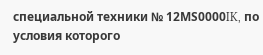специальной техники № 12МS0000IK, по условия которого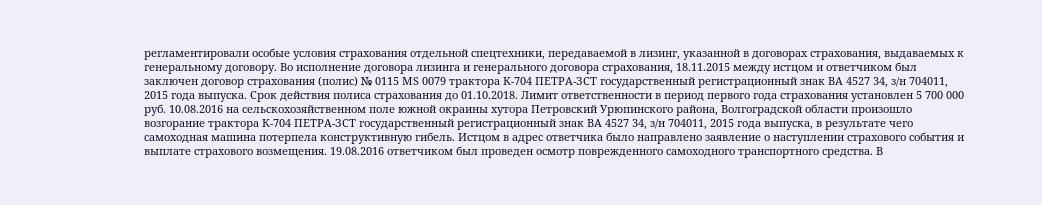регламентировали особые условия страхования отдельной спецтехники, передаваемой в лизинг, указанной в договорах страхования, выдаваемых к генеральному договору. Во исполнение договора лизинга и генерального договора страхования, 18.11.2015 между истцом и ответчиком был заключен договор страхования (полис) № 0115 МS 0079 трактора К-704 ПЕТРА-ЗСТ государственный регистрационный знак ВА 4527 34, з/н 704011, 2015 года выпуска. Срок действия полиса страхования до 01.10.2018. Лимит ответственности в период первого года страхования установлен 5 700 000 руб. 10.08.2016 на сельскохозяйственном поле южной окраины хутора Петровский Урюпинского района, Волгоградской области произошло возгорание трактора К-704 ПЕТРА-ЗСТ государственный регистрационный знак ВА 4527 34, з/н 704011, 2015 года выпуска, в результате чего самоходная машина потерпела конструктивную гибель. Истцом в адрес ответчика было направлено заявление о наступлении страхового события и выплате страхового возмещения. 19.08.2016 ответчиком был проведен осмотр поврежденного самоходного транспортного средства. В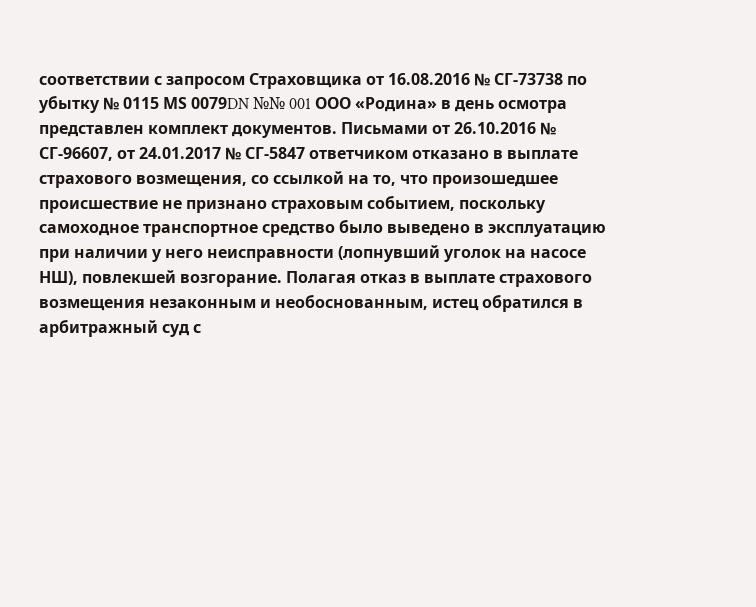соответствии с запросом Страховщика от 16.08.2016 № СГ-73738 по убытку № 0115 МS 0079DN №№ 001 ООО «Родина» в день осмотра представлен комплект документов. Письмами от 26.10.2016 № СГ-96607, от 24.01.2017 № СГ-5847 ответчиком отказано в выплате страхового возмещения, со ссылкой на то, что произошедшее происшествие не признано страховым событием, поскольку самоходное транспортное средство было выведено в эксплуатацию при наличии у него неисправности (лопнувший уголок на насосе НШ), повлекшей возгорание. Полагая отказ в выплате страхового возмещения незаконным и необоснованным, истец обратился в арбитражный суд с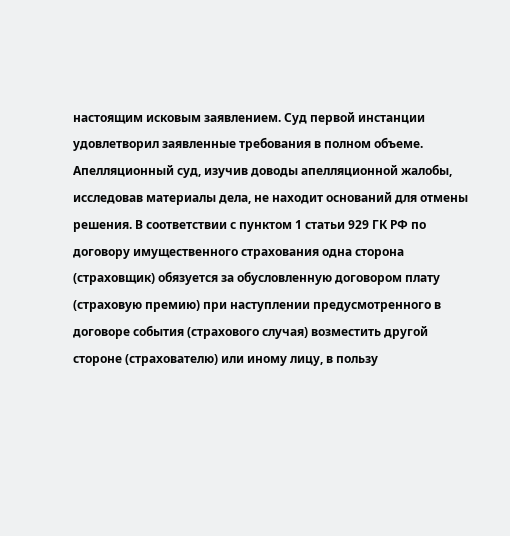настоящим исковым заявлением. Суд первой инстанции удовлетворил заявленные требования в полном объеме. Апелляционный суд, изучив доводы апелляционной жалобы, исследовав материалы дела, не находит оснований для отмены решения. В соответствии с пунктом 1 статьи 929 ГК РФ по договору имущественного страхования одна сторона (страховщик) обязуется за обусловленную договором плату (страховую премию) при наступлении предусмотренного в договоре события (страхового случая) возместить другой стороне (страхователю) или иному лицу, в пользу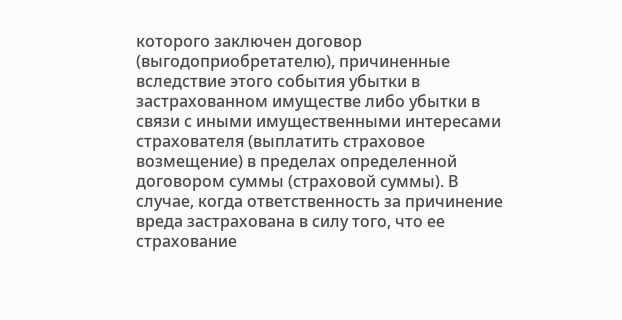которого заключен договор (выгодоприобретателю), причиненные вследствие этого события убытки в застрахованном имуществе либо убытки в связи с иными имущественными интересами страхователя (выплатить страховое возмещение) в пределах определенной договором суммы (страховой суммы). В случае, когда ответственность за причинение вреда застрахована в силу того, что ее страхование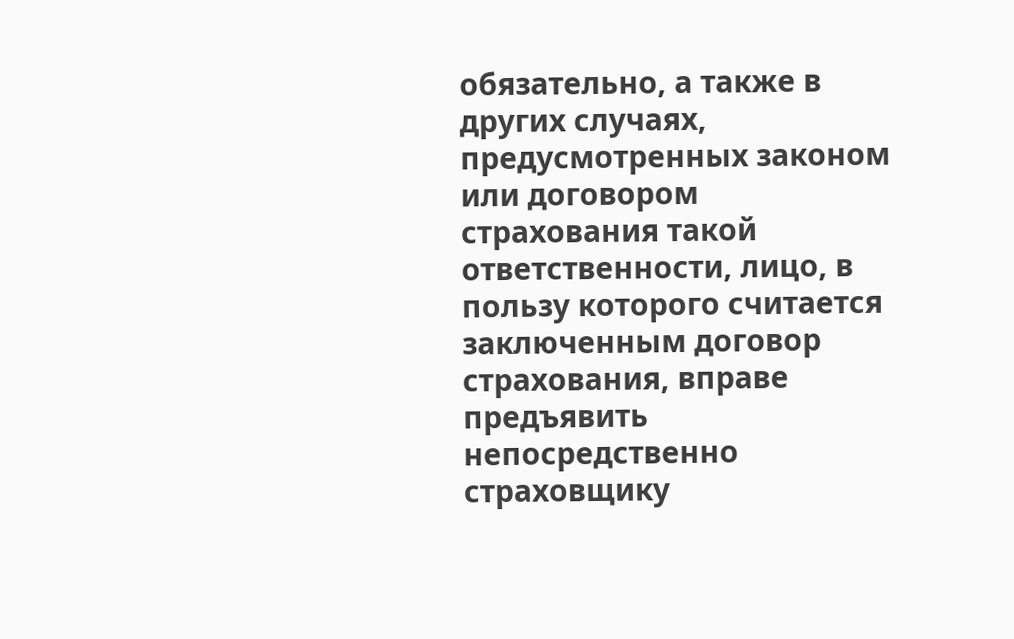обязательно, а также в других случаях, предусмотренных законом или договором страхования такой ответственности, лицо, в пользу которого считается заключенным договор страхования, вправе предъявить непосредственно страховщику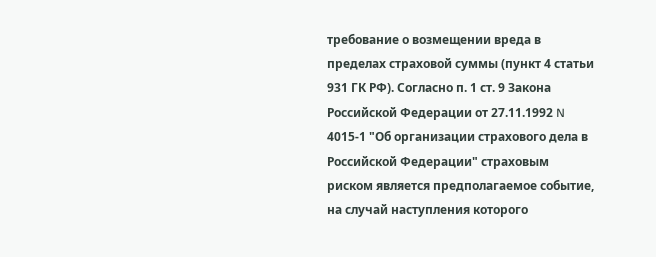требование о возмещении вреда в пределах страховой суммы (пункт 4 статьи 931 ГК РФ). Согласно п. 1 ст. 9 Закона Российской Федерации от 27.11.1992 N 4015-1 "Об организации страхового дела в Российской Федерации" страховым риском является предполагаемое событие, на случай наступления которого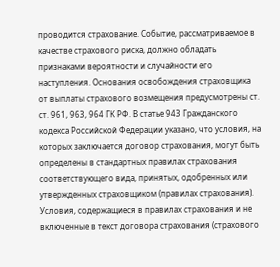проводится страхование. Событие, рассматриваемое в качестве страхового риска, должно обладать признаками вероятности и случайности его наступления. Основания освобождения страховщика от выплаты страхового возмещения предусмотрены ст. ст. 961, 963, 964 ГК РФ. В статье 943 Гражданского кодекса Российской Федерации указано, что условия, на которых заключается договор страхования, могут быть определены в стандартных правилах страхования соответствующего вида, принятых, одобренных или утвержденных страховщиком (правилах страхования). Условия, содержащиеся в правилах страхования и не включенные в текст договора страхования (страхового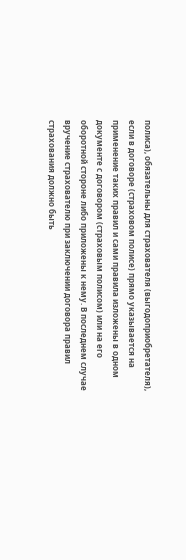полиса), обязательны для страхователя (выгодоприобретателя), если в договоре (страховом полисе) прямо указывается на применение таких правил и сами правила изложены в одном документе с договором (страховым полисом) или на его оборотной стороне либо приложены к нему. В последнем случае вручение страхователю при заключении договора правил страхования должно быть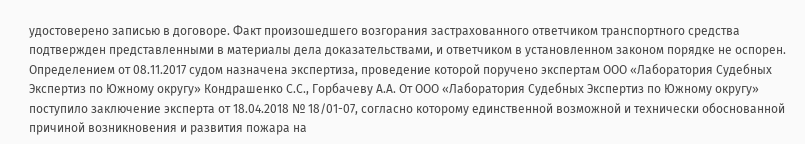удостоверено записью в договоре. Факт произошедшего возгорания застрахованного ответчиком транспортного средства подтвержден представленными в материалы дела доказательствами, и ответчиком в установленном законом порядке не оспорен. Определением от 08.11.2017 судом назначена экспертиза, проведение которой поручено экспертам ООО «Лаборатория Судебных Экспертиз по Южному округу» Кондрашенко С.С., Горбачеву А.А. От ООО «Лаборатория Судебных Экспертиз по Южному округу» поступило заключение эксперта от 18.04.2018 № 18/01-07, согласно которому единственной возможной и технически обоснованной причиной возникновения и развития пожара на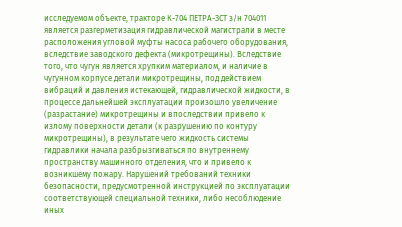исследуемом объекте, тракторе К-704 ПЕТРА-ЗСТ з/н 704011 является разгерметизация гидравлической магистрали в месте расположения угловой муфты насоса рабочего оборудования, вследствие заводского дефекта (микротрещины). Вследствие того, что чугун является хрупким материалом, и наличие в чугунном корпусе детали микротрещины, под действием вибраций и давления истекающей, гидравлической жидкости, в процессе дальнейшей эксплуатации произошло увеличение (разрастание) микротрещины и впоследствии привело к излому поверхности детали (к разрушению по контуру микротрещины), в результате чего жидкость системы гидравлики начала разбрызгиваться по внутреннему пространству машинного отделения, что и привело к возникшему пожару. Нарушений требований техники безопасности, предусмотренной инструкцией по эксплуатации соответствующей специальной техники, либо несоблюдение иных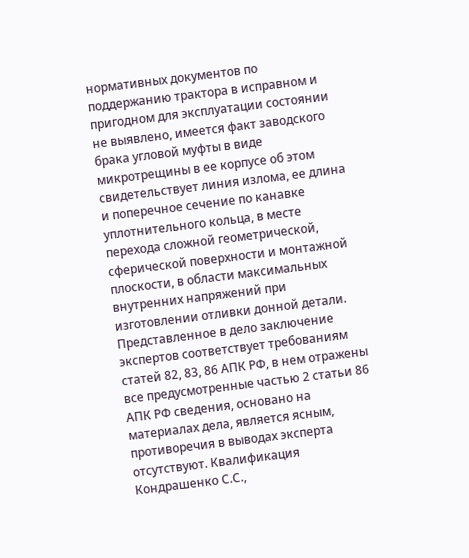нормативных документов по поддержанию трактора в исправном и пригодном для эксплуатации состоянии не выявлено, имеется факт заводского брака угловой муфты в виде микротрещины в ее корпусе об этом свидетельствует линия излома, ее длина и поперечное сечение по канавке уплотнительного кольца, в месте перехода сложной геометрической, сферической поверхности и монтажной плоскости, в области максимальных внутренних напряжений при изготовлении отливки донной детали. Представленное в дело заключение экспертов соответствует требованиям статей 82, 83, 86 АПК РФ, в нем отражены все предусмотренные частью 2 статьи 86 АПК РФ сведения, основано на материалах дела, является ясным, противоречия в выводах эксперта отсутствуют. Квалификация Кондрашенко С.С.,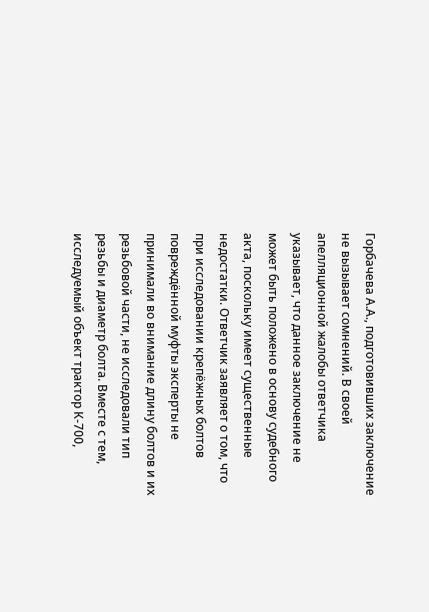Горбачева А.А., подготовивших заключение не вызывает сомнений. В своей апелляционной жалобы ответчика указывает, что данное заключение не может быть положено в основу судебного акта, поскольку имеет существенные недостатки. Ответчик заявляет о том, что при исследовании крепёжных болтов повреждённой муфты эксперты не принимали во внимание длину болтов и их резьбовой части, не исследовали тип резьбы и диаметр болта. Вместе с тем, исследуемый объект трактор К-700,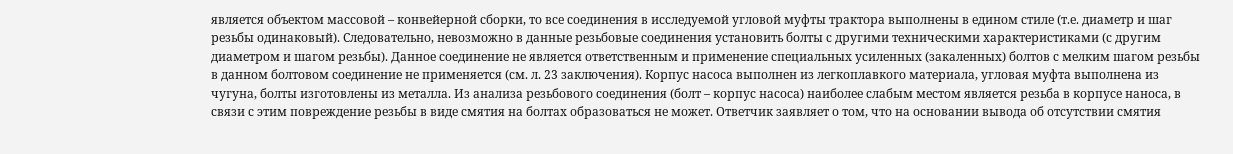является объектом массовой – конвейерной сборки, то все соединения в исследуемой угловой муфты трактора выполнены в едином стиле (т.е. диаметр и шаг резьбы одинаковый). Следовательно, невозможно в данные резьбовые соединения установить болты с другими техническими характеристиками (с другим диаметром и шагом резьбы). Данное соединение не является ответственным и применение специальных усиленных (закаленных) болтов с мелким шагом резьбы в данном болтовом соединение не применяется (см. л. 23 заключения). Корпус насоса выполнен из легкоплавкого материала, угловая муфта выполнена из чугуна, болты изготовлены из металла. Из анализа резьбового соединения (болт – корпус насоса) наиболее слабым местом является резьба в корпусе наноса, в связи с этим повреждение резьбы в виде смятия на болтах образоваться не может. Ответчик заявляет о том, что на основании вывода об отсутствии смятия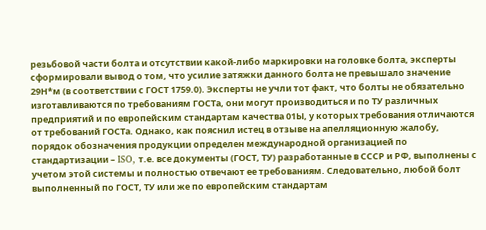резьбовой части болта и отсутствии какой-либо маркировки на головке болта, эксперты сформировали вывод о том, что усилие затяжки данного болта не превышало значение 29Н*м (в соответствии с ГОСТ 1759.0). Эксперты не учли тот факт, что болты не обязательно изготавливаются по требованиям ГОСТа, они могут производиться и по ТУ различных предприятий и по европейским стандартам качества 01Ы, у которых требования отличаются от требований ГОСТа. Однако, как пояснил истец в отзыве на апелляционную жалобу, порядок обозначения продукции определен международной организацией по стандартизации – ISO, т.е. все документы (ГОСТ, ТУ) разработанные в СССР и РФ, выполнены с учетом этой системы и полностью отвечают ее требованиям. Следовательно, любой болт выполненный по ГОСТ, ТУ или же по европейским стандартам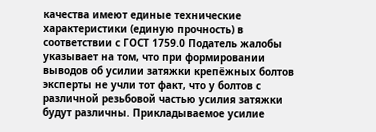качества имеют единые технические характеристики (единую прочность) в соответствии с ГОСТ 1759.0 Податель жалобы указывает на том, что при формировании выводов об усилии затяжки крепёжных болтов эксперты не учли тот факт, что у болтов с различной резьбовой частью усилия затяжки будут различны. Прикладываемое усилие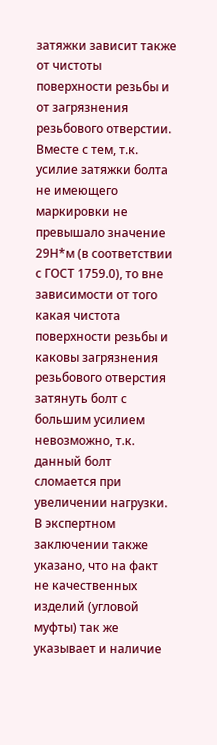затяжки зависит также от чистоты поверхности резьбы и от загрязнения резьбового отверстии. Вместе с тем, т.к. усилие затяжки болта не имеющего маркировки не превышало значение 29Н*м (в соответствии с ГОСТ 1759.0), то вне зависимости от того какая чистота поверхности резьбы и каковы загрязнения резьбового отверстия затянуть болт с большим усилием невозможно, т.к. данный болт сломается при увеличении нагрузки. В экспертном заключении также указано, что на факт не качественных изделий (угловой муфты) так же указывает и наличие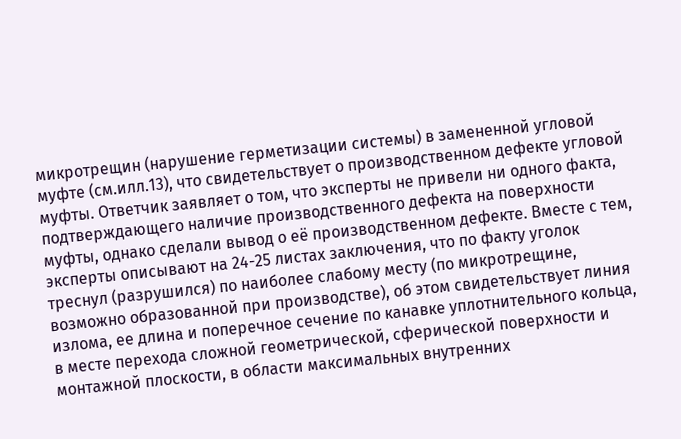микротрещин (нарушение герметизации системы) в замененной угловой муфте (см.илл.13), что свидетельствует о производственном дефекте угловой муфты. Ответчик заявляет о том, что эксперты не привели ни одного факта, подтверждающего наличие производственного дефекта на поверхности муфты, однако сделали вывод о её производственном дефекте. Вместе с тем, эксперты описывают на 24-25 листах заключения, что по факту уголок треснул (разрушился) по наиболее слабому месту (по микротрещине, возможно образованной при производстве), об этом свидетельствует линия излома, ее длина и поперечное сечение по канавке уплотнительного кольца, в месте перехода сложной геометрической, сферической поверхности и монтажной плоскости, в области максимальных внутренних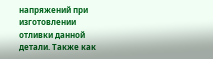напряжений при изготовлении отливки данной детали. Также как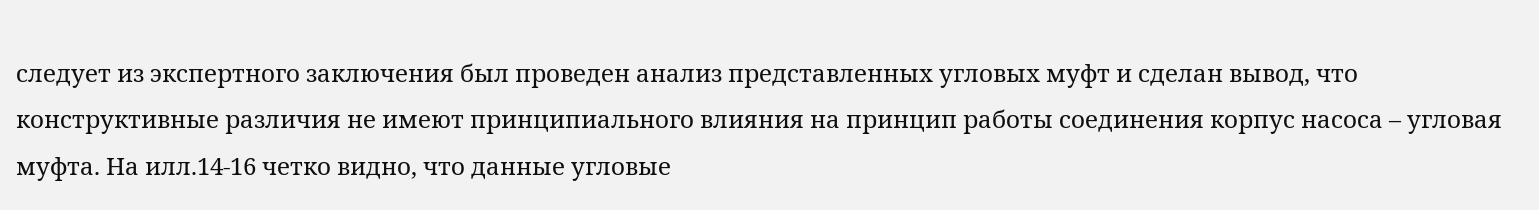следует из экспертного заключения был проведен анализ представленных угловых муфт и сделан вывод, что конструктивные различия не имеют принципиального влияния на принцип работы соединения корпус насоса – угловая муфта. На илл.14-16 четко видно, что данные угловые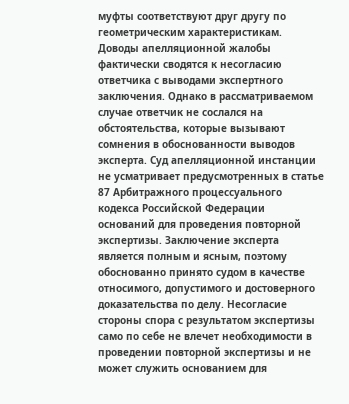муфты соответствуют друг другу по геометрическим характеристикам. Доводы апелляционной жалобы фактически сводятся к несогласию ответчика с выводами экспертного заключения. Однако в рассматриваемом случае ответчик не сослался на обстоятельства, которые вызывают сомнения в обоснованности выводов эксперта. Суд апелляционной инстанции не усматривает предусмотренных в статье 87 Арбитражного процессуального кодекса Российской Федерации оснований для проведения повторной экспертизы. Заключение эксперта является полным и ясным, поэтому обоснованно принято судом в качестве относимого, допустимого и достоверного доказательства по делу. Несогласие стороны спора с результатом экспертизы само по себе не влечет необходимости в проведении повторной экспертизы и не может служить основанием для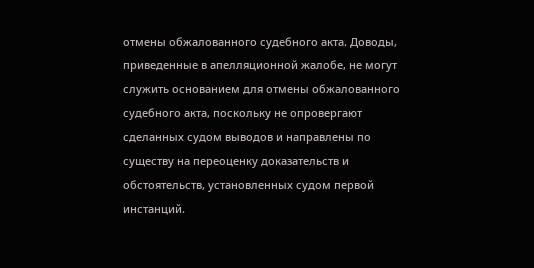отмены обжалованного судебного акта. Доводы, приведенные в апелляционной жалобе, не могут служить основанием для отмены обжалованного судебного акта, поскольку не опровергают сделанных судом выводов и направлены по существу на переоценку доказательств и обстоятельств, установленных судом первой инстанций.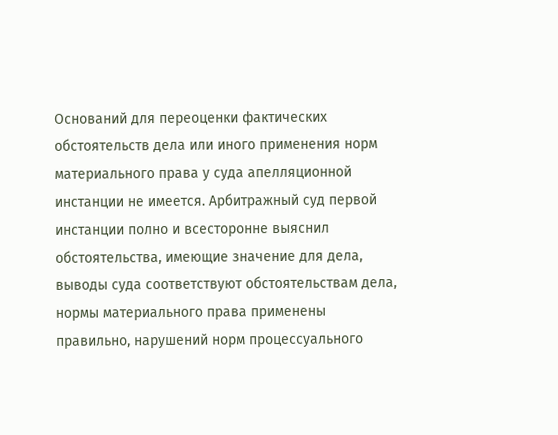Оснований для переоценки фактических обстоятельств дела или иного применения норм материального права у суда апелляционной инстанции не имеется. Арбитражный суд первой инстанции полно и всесторонне выяснил обстоятельства, имеющие значение для дела, выводы суда соответствуют обстоятельствам дела, нормы материального права применены правильно, нарушений норм процессуального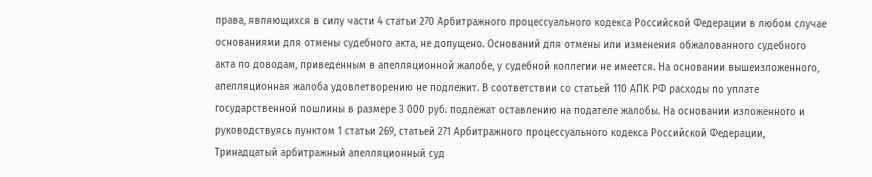права, являющихся в силу части 4 статьи 270 Арбитражного процессуального кодекса Российской Федерации в любом случае основаниями для отмены судебного акта, не допущено. Оснований для отмены или изменения обжалованного судебного акта по доводам, приведенным в апелляционной жалобе, у судебной коллегии не имеется. На основании вышеизложенного, апелляционная жалоба удовлетворению не подлежит. В соответствии со статьей 110 АПК РФ расходы по уплате государственной пошлины в размере 3 000 руб. подлежат оставлению на подателе жалобы. На основании изложенного и руководствуясь пунктом 1 статьи 269, статьей 271 Арбитражного процессуального кодекса Российской Федерации, Тринадцатый арбитражный апелляционный суд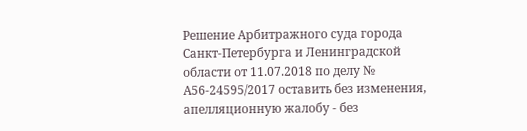Решение Арбитражного суда города Санкт-Петербурга и Ленинградской области от 11.07.2018 по делу № А56-24595/2017 оставить без изменения, апелляционную жалобу - без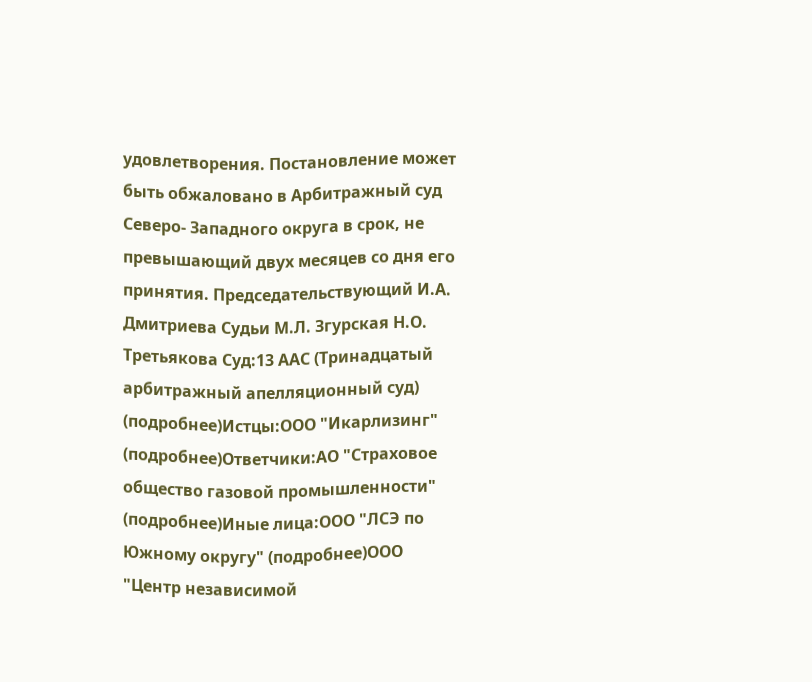удовлетворения. Постановление может быть обжаловано в Арбитражный суд Северо- Западного округа в срок, не превышающий двух месяцев со дня его принятия. Председательствующий И.А. Дмитриева Судьи М.Л. Згурская Н.О. Третьякова Суд:13 ААС (Тринадцатый арбитражный апелляционный суд) (подробнее)Истцы:ООО "Икарлизинг" (подробнее)Ответчики:АО "Страховое общество газовой промышленности" (подробнее)Иные лица:ООО "ЛСЭ по Южному округу" (подробнее)ООО "Центр независимой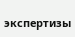экспертизы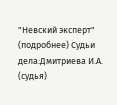"Невский эксперт" (подробнее) Судьи дела:Дмитриева И.А. (судья)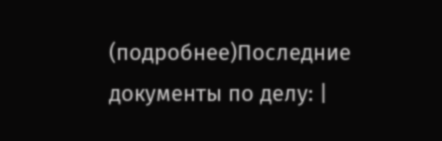(подробнее)Последние документы по делу: |